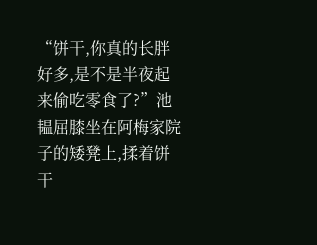“饼干,你真的长胖好多,是不是半夜起来偷吃零食了?”池韫屈膝坐在阿梅家院子的矮凳上,揉着饼干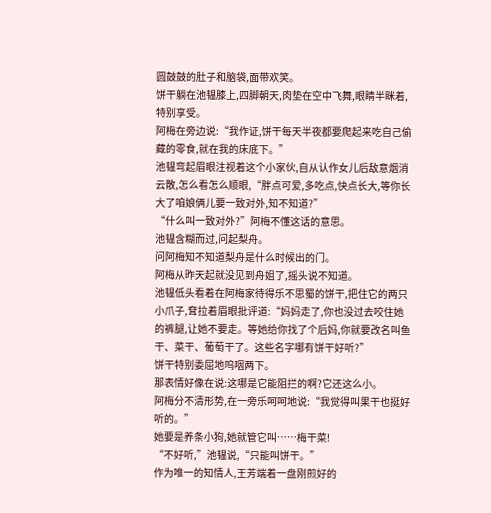圆鼓鼓的肚子和脑袋,面带欢笑。
饼干躺在池韫膝上,四脚朝天,肉垫在空中飞舞,眼睛半眯着,特别享受。
阿梅在旁边说:“我作证,饼干每天半夜都要爬起来吃自己偷藏的零食,就在我的床底下。”
池韫弯起眉眼注视着这个小家伙,自从认作女儿后敌意烟消云散,怎么看怎么顺眼,“胖点可爱,多吃点,快点长大,等你长大了咱娘俩儿要一致对外,知不知道?”
“什么叫一致对外?”阿梅不懂这话的意思。
池韫含糊而过,问起梨舟。
问阿梅知不知道梨舟是什么时候出的门。
阿梅从昨天起就没见到舟姐了,摇头说不知道。
池韫低头看着在阿梅家待得乐不思蜀的饼干,把住它的两只小爪子,耷拉着眉眼批评道:“妈妈走了,你也没过去咬住她的裤腿,让她不要走。等她给你找了个后妈,你就要改名叫鱼干、菜干、葡萄干了。这些名字哪有饼干好听?”
饼干特别委屈地呜咽两下。
那表情好像在说:这哪是它能阻拦的啊?它还这么小。
阿梅分不清形势,在一旁乐呵呵地说:“我觉得叫果干也挺好听的。”
她要是养条小狗,她就管它叫……梅干菜!
“不好听,”池韫说,“只能叫饼干。”
作为唯一的知情人,王芳端着一盘刚煎好的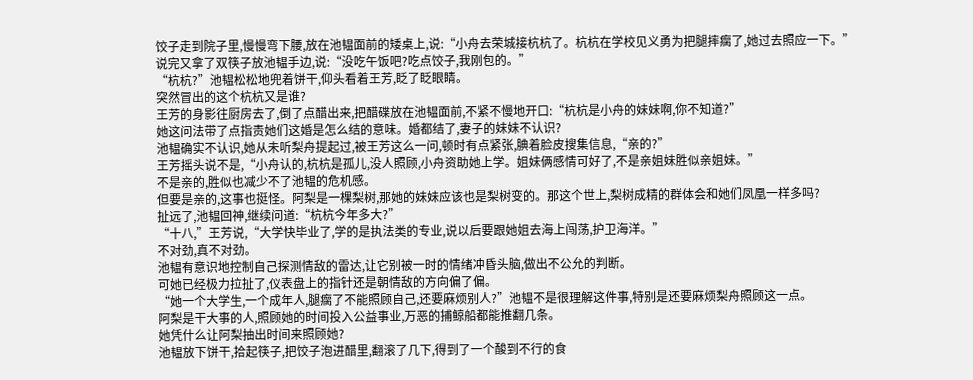饺子走到院子里,慢慢弯下腰,放在池韫面前的矮桌上,说:“小舟去荣城接杭杭了。杭杭在学校见义勇为把腿摔瘸了,她过去照应一下。”
说完又拿了双筷子放池韫手边,说:“没吃午饭吧?吃点饺子,我刚包的。”
“杭杭?”池韫松松地兜着饼干,仰头看着王芳,眨了眨眼睛。
突然冒出的这个杭杭又是谁?
王芳的身影往厨房去了,倒了点醋出来,把醋碟放在池韫面前,不紧不慢地开口:“杭杭是小舟的妹妹啊,你不知道?”
她这问法带了点指责她们这婚是怎么结的意味。婚都结了,妻子的妹妹不认识?
池韫确实不认识,她从未听梨舟提起过,被王芳这么一问,顿时有点紧张,腆着脸皮搜集信息,“亲的?”
王芳摇头说不是,“小舟认的,杭杭是孤儿,没人照顾,小舟资助她上学。姐妹俩感情可好了,不是亲姐妹胜似亲姐妹。”
不是亲的,胜似也减少不了池韫的危机感。
但要是亲的,这事也挺怪。阿梨是一棵梨树,那她的妹妹应该也是梨树变的。那这个世上,梨树成精的群体会和她们凤凰一样多吗?
扯远了,池韫回神,继续问道:“杭杭今年多大?”
“十八,”王芳说,“大学快毕业了,学的是执法类的专业,说以后要跟她姐去海上闯荡,护卫海洋。”
不对劲,真不对劲。
池韫有意识地控制自己探测情敌的雷达,让它别被一时的情绪冲昏头脑,做出不公允的判断。
可她已经极力拉扯了,仪表盘上的指针还是朝情敌的方向偏了偏。
“她一个大学生,一个成年人,腿瘸了不能照顾自己,还要麻烦别人?”池韫不是很理解这件事,特别是还要麻烦梨舟照顾这一点。
阿梨是干大事的人,照顾她的时间投入公益事业,万恶的捕鲸船都能推翻几条。
她凭什么让阿梨抽出时间来照顾她?
池韫放下饼干,拾起筷子,把饺子泡进醋里,翻滚了几下,得到了一个酸到不行的食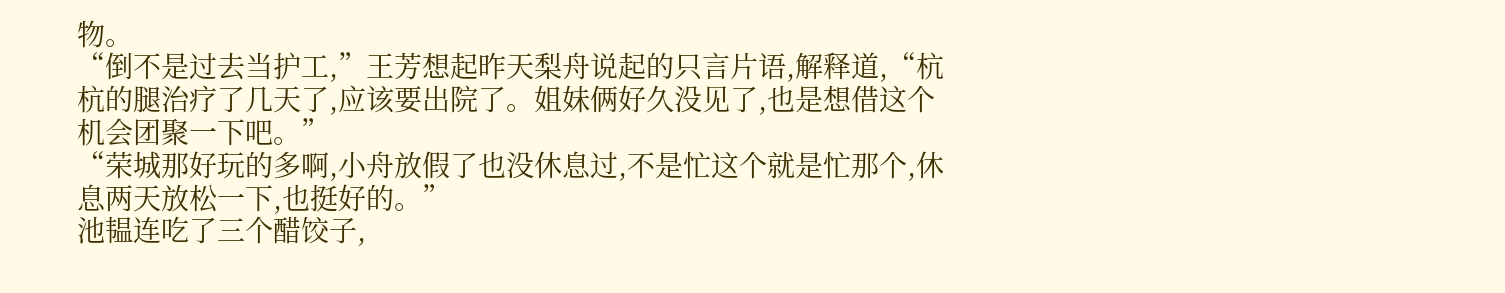物。
“倒不是过去当护工,”王芳想起昨天梨舟说起的只言片语,解释道,“杭杭的腿治疗了几天了,应该要出院了。姐妹俩好久没见了,也是想借这个机会团聚一下吧。”
“荣城那好玩的多啊,小舟放假了也没休息过,不是忙这个就是忙那个,休息两天放松一下,也挺好的。”
池韫连吃了三个醋饺子,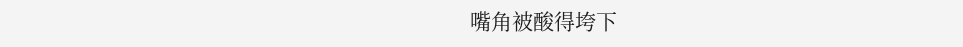嘴角被酸得垮下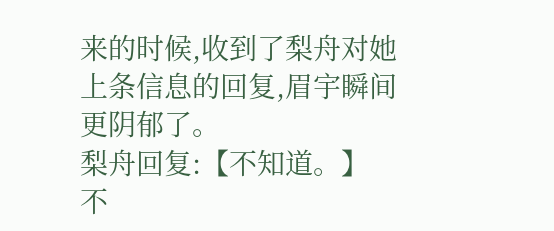来的时候,收到了梨舟对她上条信息的回复,眉宇瞬间更阴郁了。
梨舟回复:【不知道。】
不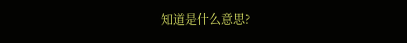知道是什么意思?